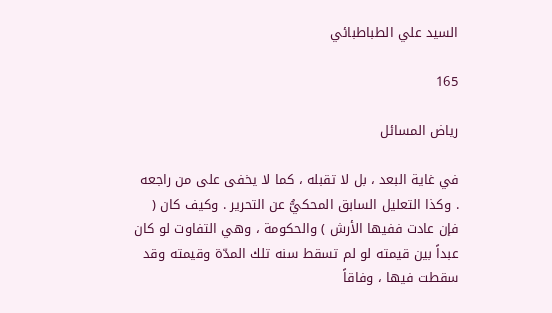السيد علي الطباطبائي

165

رياض المسائل

في غاية البعد ، بل لا تقبله ، كما لا يخفى على من راجعه . وكذا التعليل السابق المحكيُّ عن التحرير . وكيف كان ( فإن عادت ففيها الأرش ) والحكومة ، وهي التفاوت لو كان عبداً بين قيمته لو لم تسقط سنه تلك المدّة وقيمته وقد سقطت فيها ، وفاقاً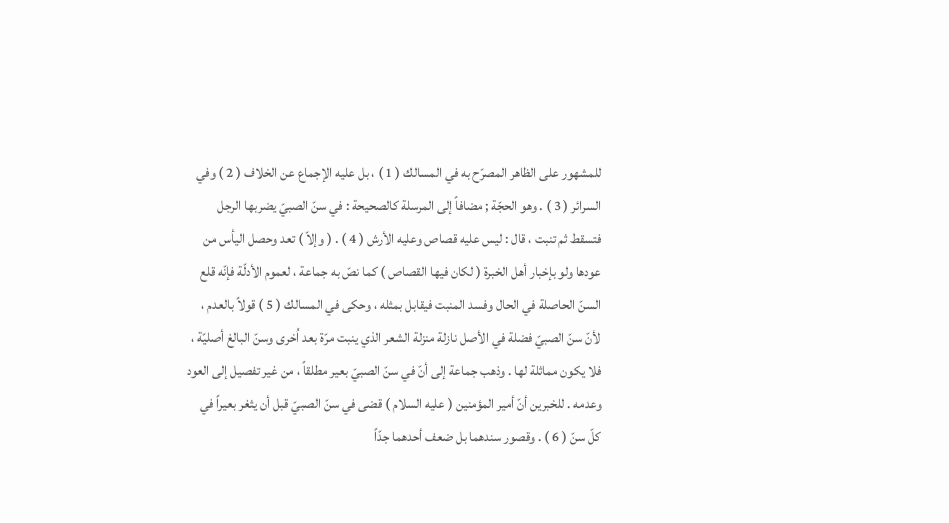للمشهور على الظاهر المصرّح به في المسالك ( 1 ) ، بل عليه الإجماع عن الخلاف ( 2 ) وفي السرائر ( 3 ) . وهو الحجّة ; مضافاً إلى المرسلة كالصحيحة : في سنّ الصبيّ يضربها الرجل فتسقط ثم تنبت ، قال : ليس عليه قصاص وعليه الأرش ( 4 ) . ( وإلاّ ) تعد وحصل اليأس من عودها ولو بإخبار أهل الخبرة ( لكان فيها القصاص ) كما نصّ به جماعة ، لعموم الأدلّة فإنّه قلع السنّ الحاصلة في الحال وفسد المنبت فيقابل بمثله ، وحكى في المسالك ( 5 ) قولاً بالعدم ، لأنّ سنّ الصبيّ فضلة في الأصل نازلة منزلة الشعر الذي ينبت مرّة بعد اُخرى وسنّ البالغ أصليّة ، فلا يكون مماثلة لها . وذهب جماعة إلى أنّ في سنّ الصبيّ بعير مطلقاً ، من غير تفصيل إلى العود وعدمه . للخبرين أنّ أمير المؤمنين ( عليه السلام ) قضى في سنّ الصبيّ قبل أن يثغر بعيراً في كلّ سنّ ( 6 ) . وقصور سندهما بل ضعف أحدهما جدّاً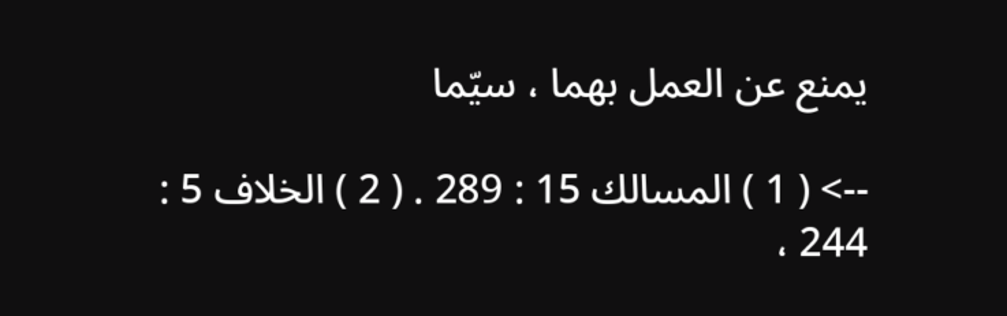يمنع عن العمل بهما ، سيّما

--> ( 1 ) المسالك 15 : 289 . ( 2 ) الخلاف 5 : 244 ،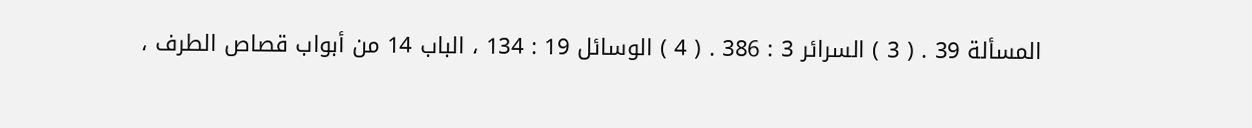المسألة 39 . ( 3 ) السرائر 3 : 386 . ( 4 ) الوسائل 19 : 134 ، الباب 14 من أبواب قصاص الطرف ،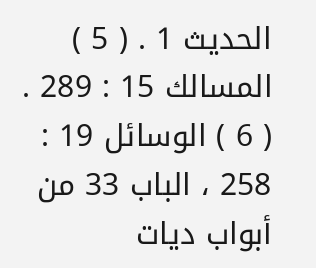الحديث 1 . ( 5 ) المسالك 15 : 289 . ( 6 ) الوسائل 19 : 258 ، الباب 33 من أبواب ديات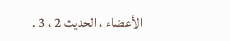الأعضاء ، الحديث 2 ، 3 .